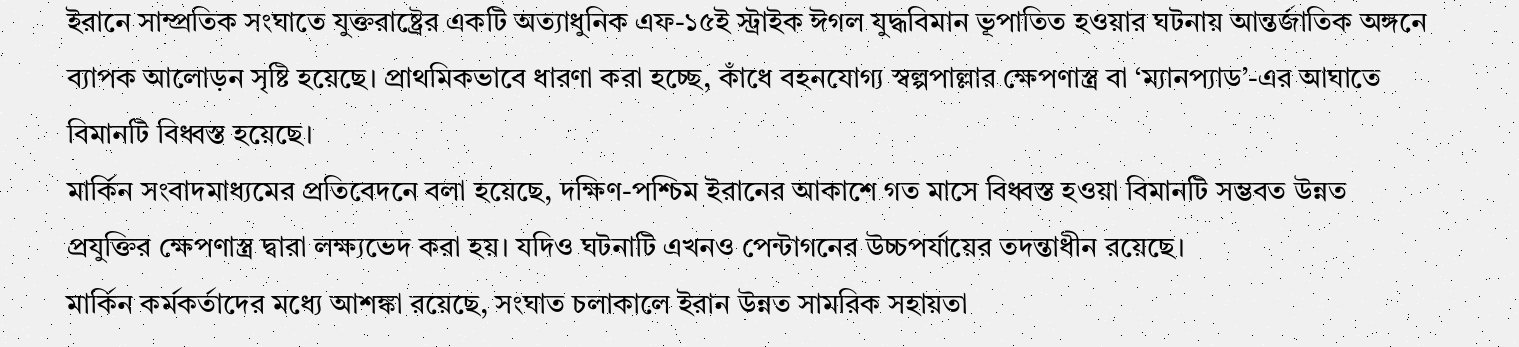ইরানে সাম্প্রতিক সংঘাতে যুক্তরাষ্ট্রের একটি অত্যাধুনিক এফ-১৫ই স্ট্রাইক ঈগল যুদ্ধবিমান ভূপাতিত হওয়ার ঘটনায় আন্তর্জাতিক অঙ্গনে ব্যাপক আলোড়ন সৃষ্টি হয়েছে। প্রাথমিকভাবে ধারণা করা হচ্ছে, কাঁধে বহনযোগ্য স্বল্পপাল্লার ক্ষেপণাস্ত্র বা ‘ম্যানপ্যাড’-এর আঘাতে বিমানটি বিধ্বস্ত হয়েছে।
মার্কিন সংবাদমাধ্যমের প্রতিবেদনে বলা হয়েছে, দক্ষিণ-পশ্চিম ইরানের আকাশে গত মাসে বিধ্বস্ত হওয়া বিমানটি সম্ভবত উন্নত প্রযুক্তির ক্ষেপণাস্ত্র দ্বারা লক্ষ্যভেদ করা হয়। যদিও ঘটনাটি এখনও পেন্টাগনের উচ্চপর্যায়ের তদন্তাধীন রয়েছে।
মার্কিন কর্মকর্তাদের মধ্যে আশঙ্কা রয়েছে, সংঘাত চলাকালে ইরান উন্নত সামরিক সহায়তা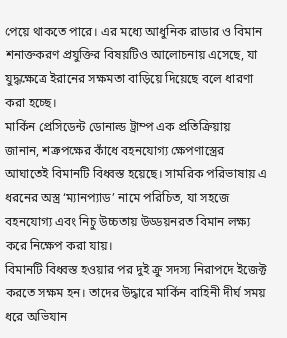পেয়ে থাকতে পারে। এর মধ্যে আধুনিক রাডার ও বিমান শনাক্তকরণ প্রযুক্তির বিষয়টিও আলোচনায় এসেছে, যা যুদ্ধক্ষেত্রে ইরানের সক্ষমতা বাড়িয়ে দিয়েছে বলে ধারণা করা হচ্ছে।
মার্কিন প্রেসিডেন্ট ডোনাল্ড ট্রাম্প এক প্রতিক্রিয়ায় জানান, শত্রুপক্ষের কাঁধে বহনযোগ্য ক্ষেপণাস্ত্রের আঘাতেই বিমানটি বিধ্বস্ত হয়েছে। সামরিক পরিভাষায় এ ধরনের অস্ত্র ‘ম্যানপ্যাড’ নামে পরিচিত, যা সহজে বহনযোগ্য এবং নিচু উচ্চতায় উড্ডয়নরত বিমান লক্ষ্য করে নিক্ষেপ করা যায়।
বিমানটি বিধ্বস্ত হওয়ার পর দুই ক্রু সদস্য নিরাপদে ইজেক্ট করতে সক্ষম হন। তাদের উদ্ধারে মার্কিন বাহিনী দীর্ঘ সময় ধরে অভিযান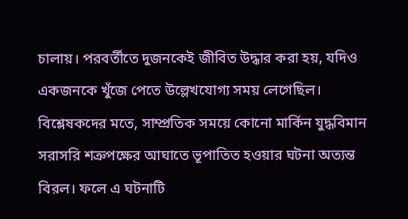চালায়। পরবর্তীতে দুজনকেই জীবিত উদ্ধার করা হয়, যদিও একজনকে খুঁজে পেতে উল্লেখযোগ্য সময় লেগেছিল।
বিশ্লেষকদের মতে, সাম্প্রতিক সময়ে কোনো মার্কিন যুদ্ধবিমান সরাসরি শত্রুপক্ষের আঘাতে ভূপাতিত হওয়ার ঘটনা অত্যন্ত বিরল। ফলে এ ঘটনাটি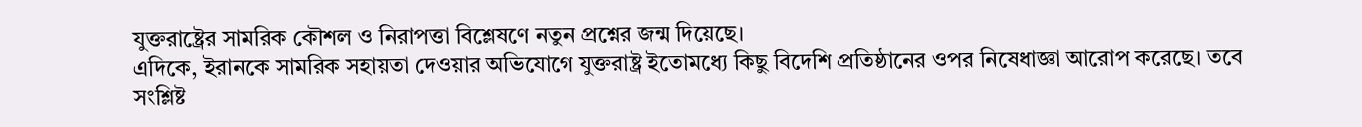যুক্তরাষ্ট্রের সামরিক কৌশল ও নিরাপত্তা বিশ্লেষণে নতুন প্রশ্নের জন্ম দিয়েছে।
এদিকে, ইরানকে সামরিক সহায়তা দেওয়ার অভিযোগে যুক্তরাষ্ট্র ইতোমধ্যে কিছু বিদেশি প্রতিষ্ঠানের ওপর নিষেধাজ্ঞা আরোপ করেছে। তবে সংশ্লিষ্ট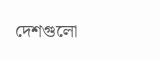দেশগুলো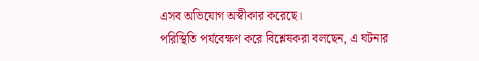এসব অভিযোগ অস্বীকার করেছে।
পরিস্থিতি পর্যবেক্ষণ করে বিশ্লেষকরা বলছেন, এ ঘটনার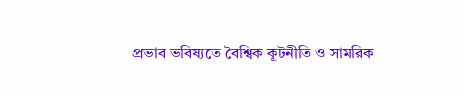প্রভাব ভবিষ্যতে বৈশ্বিক কূটনীতি ও সামরিক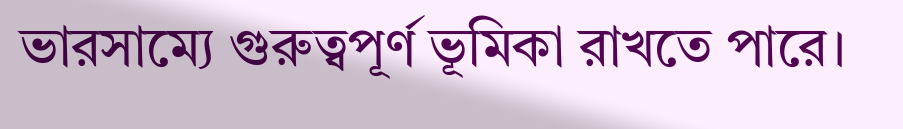ভারসাম্যে গুরুত্বপূর্ণ ভূমিকা রাখতে পারে।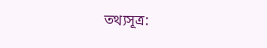তথ্যসূত্র: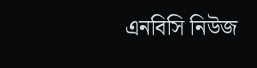এনবিসি নিউজ